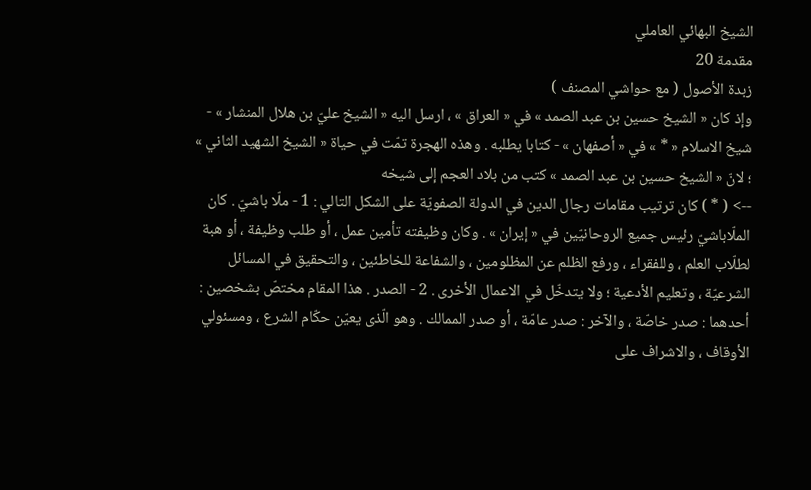الشيخ البهائي العاملي
مقدمة 20
زبدة الأصول ( مع حواشي المصنف )
وإذ كان « الشيخ حسين بن عبد الصمد » في « العراق » ، ارسل اليه « الشيخ عليّ بن هلال المنشار » - شيخ الاسلام « * » في « أصفهان » - كتابا يطلبه . وهذه الهجرة تمّت في حياة « الشيخ الشهيد الثاني » ؛ لانّ « الشيخ حسين بن عبد الصمد » كتب من بلاد العجم إلى شيخه
--> ( * ) كان ترتيب مقامات رجال الدين في الدولة الصفويّة على الشكل التالي : 1 - ملّا باشيّ . كان الملّاباشيّ رئيس جميع الروحانيّين في « إيران » . وكان وظيفته تأمين عمل ، أو طلب وظيفة ، أو هبة لطلّاب العلم ، وللفقراء ، ورفع الظلم عن المظلومين ، والشفاعة للخاطئين ، والتحقيق في المسائل الشرعيّة ، وتعليم الأدعية ؛ ولا يتدخّل في الاعمال الأخرى . 2 - الصدر . هذا المقام مختصّ بشخصين : أحدهما : صدر خاصّة ، والآخر : صدر عامّة ، أو صدر الممالك . وهو الّذى يعيّن حكّام الشرع ، ومسئولي الأوقاف ، والاشراف على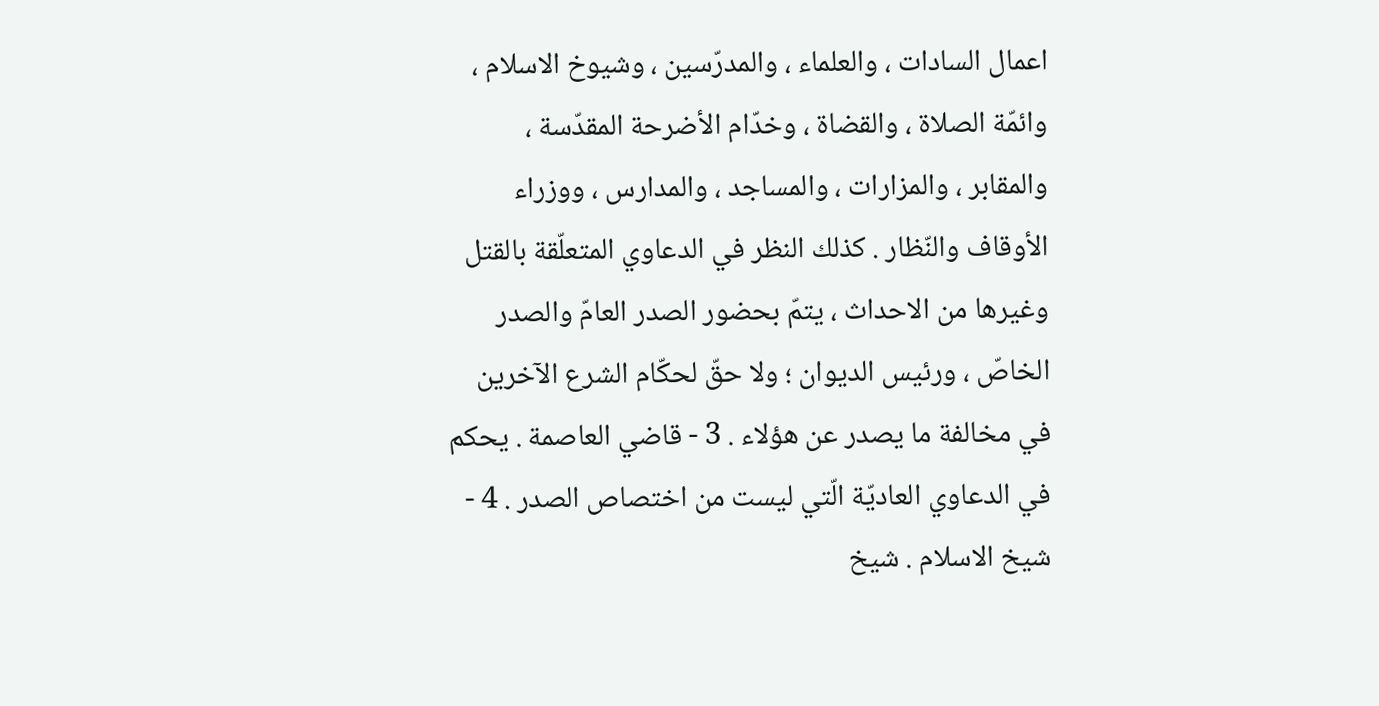اعمال السادات ، والعلماء ، والمدرّسين ، وشيوخ الاسلام ، وائمّة الصلاة ، والقضاة ، وخدّام الأضرحة المقدّسة ، والمقابر ، والمزارات ، والمساجد ، والمدارس ، ووزراء الأوقاف والنّظار . كذلك النظر في الدعاوي المتعلّقة بالقتل وغيرها من الاحداث ، يتمّ بحضور الصدر العامّ والصدر الخاصّ ، ورئيس الديوان ؛ ولا حقّ لحكّام الشرع الآخرين في مخالفة ما يصدر عن هؤلاء . 3 - قاضي العاصمة . يحكم في الدعاوي العاديّة الّتي ليست من اختصاص الصدر . 4 - شيخ الاسلام . شيخ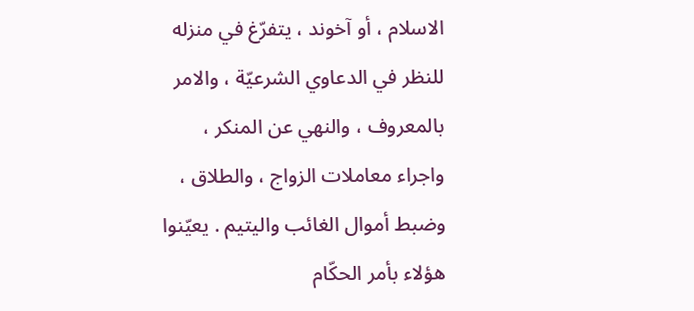الاسلام ، أو آخوند ، يتفرّغ في منزله للنظر في الدعاوي الشرعيّة ، والامر بالمعروف ، والنهي عن المنكر ، واجراء معاملات الزواج ، والطلاق ، وضبط أموال الغائب واليتيم . يعيّنوا هؤلاء بأمر الحكّام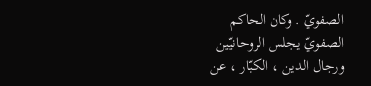الصفويّ . وكان الحاكم الصفويّ يجلس الروحانيّين ورجال الدين ، الكبّار ، عن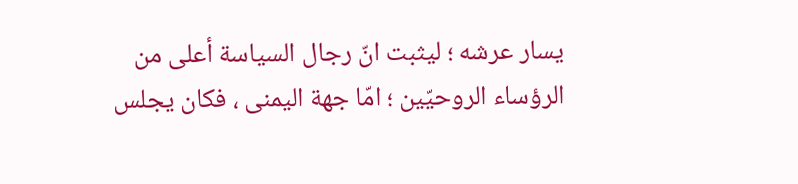يسار عرشه ؛ ليثبت انّ رجال السياسة أعلى من الرؤساء الروحيّين ؛ امّا جهة اليمنى ، فكان يجلس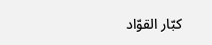كبّار القوّاد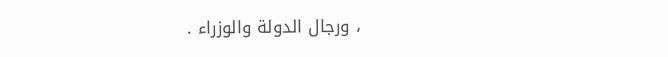، ورجال الدولة والوزراء .